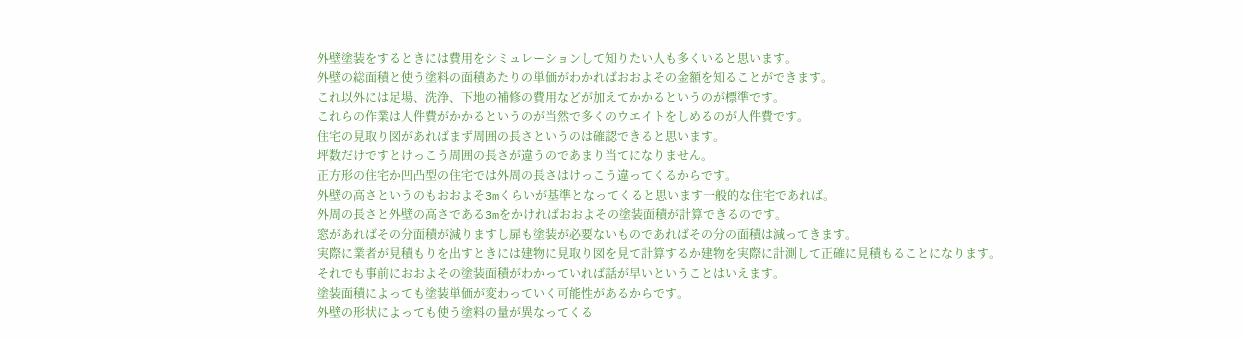外壁塗装をするときには費用をシミュレーションして知りたい人も多くいると思います。
外壁の総面積と使う塗料の面積あたりの単価がわかればおおよその金額を知ることができます。
これ以外には足場、洗浄、下地の補修の費用などが加えてかかるというのが標準です。
これらの作業は人件費がかかるというのが当然で多くのウエイトをしめるのが人件費です。
住宅の見取り図があればまず周囲の長さというのは確認できると思います。
坪数だけですとけっこう周囲の長さが違うのであまり当てになりません。
正方形の住宅か凹凸型の住宅では外周の長さはけっこう違ってくるからです。
外壁の高さというのもおおよそ3mくらいが基準となってくると思います一般的な住宅であれば。
外周の長さと外壁の高さである3mをかければおおよその塗装面積が計算できるのです。
窓があればその分面積が減りますし扉も塗装が必要ないものであればその分の面積は減ってきます。
実際に業者が見積もりを出すときには建物に見取り図を見て計算するか建物を実際に計測して正確に見積もることになります。
それでも事前におおよその塗装面積がわかっていれば話が早いということはいえます。
塗装面積によっても塗装単価が変わっていく可能性があるからです。
外壁の形状によっても使う塗料の量が異なってくる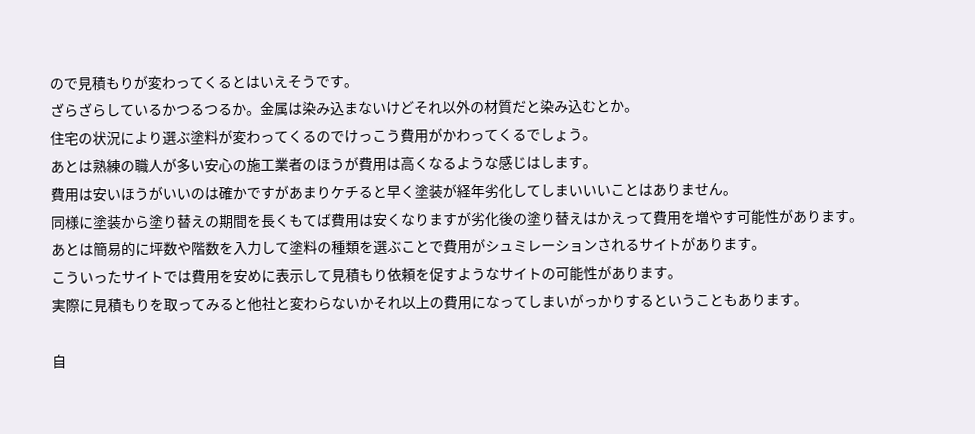ので見積もりが変わってくるとはいえそうです。
ざらざらしているかつるつるか。金属は染み込まないけどそれ以外の材質だと染み込むとか。
住宅の状況により選ぶ塗料が変わってくるのでけっこう費用がかわってくるでしょう。
あとは熟練の職人が多い安心の施工業者のほうが費用は高くなるような感じはします。
費用は安いほうがいいのは確かですがあまりケチると早く塗装が経年劣化してしまいいいことはありません。
同様に塗装から塗り替えの期間を長くもてば費用は安くなりますが劣化後の塗り替えはかえって費用を増やす可能性があります。
あとは簡易的に坪数や階数を入力して塗料の種類を選ぶことで費用がシュミレーションされるサイトがあります。
こういったサイトでは費用を安めに表示して見積もり依頼を促すようなサイトの可能性があります。
実際に見積もりを取ってみると他社と変わらないかそれ以上の費用になってしまいがっかりするということもあります。

自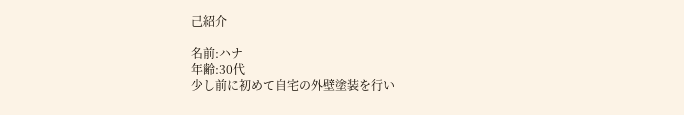己紹介

名前:ハナ
年齢:30代
少し前に初めて自宅の外壁塗装を行い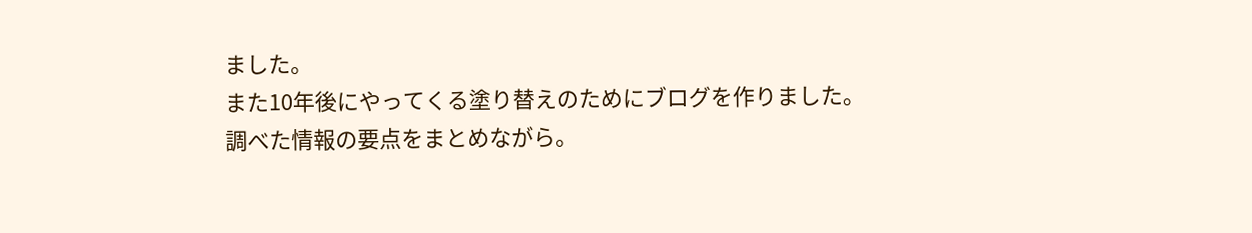ました。
また10年後にやってくる塗り替えのためにブログを作りました。
調べた情報の要点をまとめながら。